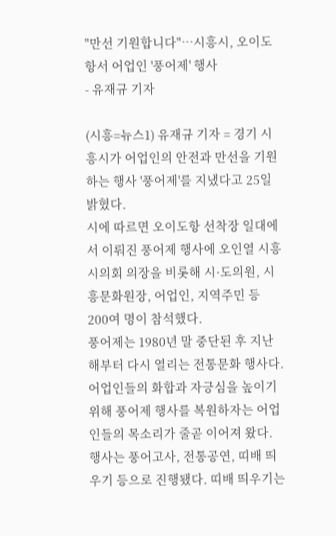"만선 기원합니다"…시흥시, 오이도항서 어업인 '풍어제' 행사
- 유재규 기자

(시흥=뉴스1) 유재규 기자 = 경기 시흥시가 어업인의 안전과 만선을 기원하는 행사 '풍어제'를 지냈다고 25일 밝혔다.
시에 따르면 오이도항 선착장 일대에서 이뤄진 풍어제 행사에 오인열 시흥시의회 의장을 비롯해 시·도의원, 시흥문화원장, 어업인, 지역주민 등 200여 명이 참석했다.
풍어제는 1980년 말 중단된 후 지난해부터 다시 열리는 전통문화 행사다. 어업인들의 화합과 자긍심을 높이기 위해 풍어제 행사를 복원하자는 어업인들의 목소리가 줄곧 이어져 왔다.
행사는 풍어고사, 전통공연, 띠배 띄우기 등으로 진행됐다. 띠배 띄우기는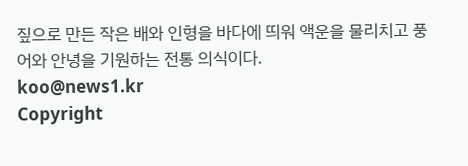짚으로 만든 작은 배와 인형을 바다에 띄워 액운을 물리치고 풍어와 안녕을 기원하는 전통 의식이다.
koo@news1.kr
Copyright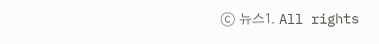ⓒ 뉴스1. All rights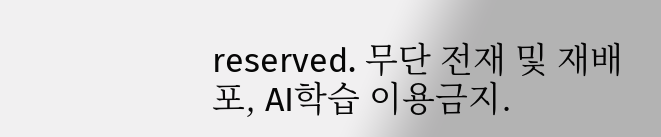reserved. 무단 전재 및 재배포, AI학습 이용금지.